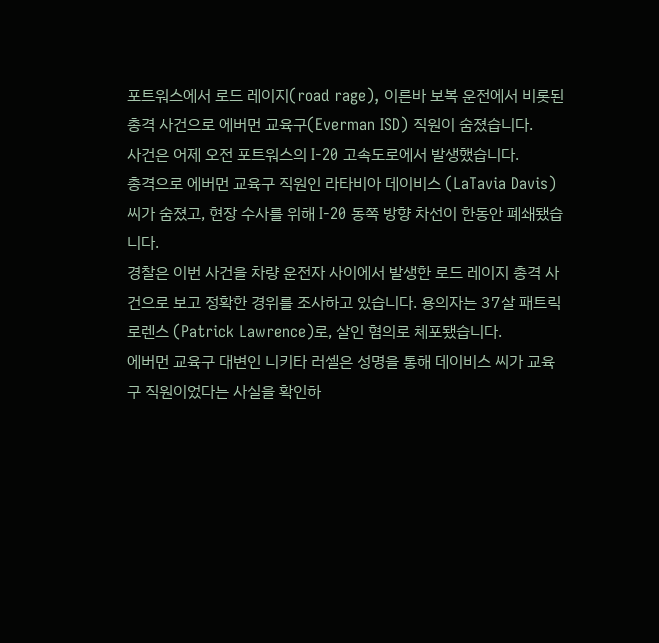포트워스에서 로드 레이지(road rage), 이른바 보복 운전에서 비롯된 총격 사건으로 에버먼 교육구(Everman ISD) 직원이 숨졌습니다.
사건은 어제 오전 포트워스의 I-20 고속도로에서 발생했습니다.
총격으로 에버먼 교육구 직원인 라타비아 데이비스 (LaTavia Davis) 씨가 숨졌고, 현장 수사를 위해 I-20 동쪽 방향 차선이 한동안 폐쇄됐습니다.
경찰은 이번 사건을 차량 운전자 사이에서 발생한 로드 레이지 총격 사건으로 보고 정확한 경위를 조사하고 있습니다. 용의자는 37살 패트릭 로렌스 (Patrick Lawrence)로, 살인 혐의로 체포됐습니다.
에버먼 교육구 대변인 니키타 러셀은 성명을 통해 데이비스 씨가 교육구 직원이었다는 사실을 확인하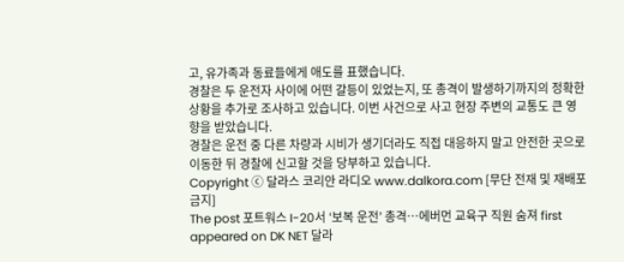고, 유가족과 동료들에게 애도를 표했습니다.
경찰은 두 운전자 사이에 어떤 갈등이 있었는지, 또 총격이 발생하기까지의 정확한 상황을 추가로 조사하고 있습니다. 이번 사건으로 사고 현장 주변의 교통도 큰 영향을 받았습니다.
경찰은 운전 중 다른 차량과 시비가 생기더라도 직접 대응하지 말고 안전한 곳으로 이동한 뒤 경찰에 신고할 것을 당부하고 있습니다.
Copyright ⓒ 달라스 코리안 라디오 www.dalkora.com [무단 전재 및 재배포 금지]
The post 포트워스 I-20서 ‘보복 운전’ 총격…에버먼 교육구 직원 숨져 first appeared on DK NET 달라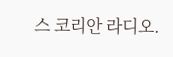스 코리안 라디오.